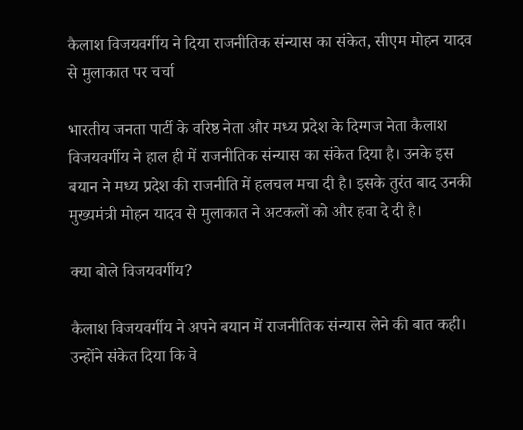कैलाश विजयवर्गीय ने दिया राजनीतिक संन्यास का संकेत, सीएम मोहन यादव से मुलाकात पर चर्चा

भारतीय जनता पार्टी के वरिष्ठ नेता और मध्य प्रदेश के दिग्गज नेता कैलाश विजयवर्गीय ने हाल ही में राजनीतिक संन्यास का संकेत दिया है। उनके इस बयान ने मध्य प्रदेश की राजनीति में हलचल मचा दी है। इसके तुरंत बाद उनकी मुख्यमंत्री मोहन यादव से मुलाकात ने अटकलों को और हवा दे दी है।

क्या बोले विजयवर्गीय?

कैलाश विजयवर्गीय ने अपने बयान में राजनीतिक संन्यास लेने की बात कही। उन्होंने संकेत दिया कि वे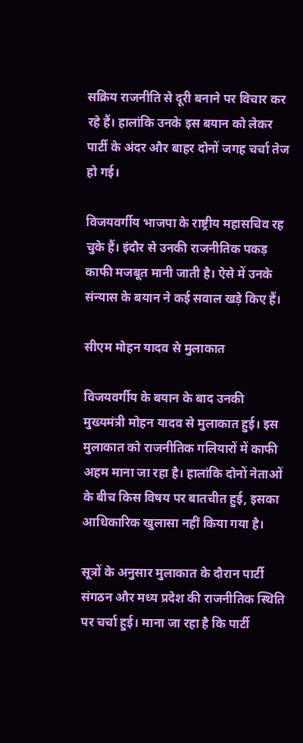सक्रिय राजनीति से दूरी बनाने पर विचार कर रहे हैं। हालांकि उनके इस बयान को लेकर पार्टी के अंदर और बाहर दोनों जगह चर्चा तेज हो गई।

विजयवर्गीय भाजपा के राष्ट्रीय महासचिव रह चुके हैं। इंदौर से उनकी राजनीतिक पकड़ काफी मजबूत मानी जाती है। ऐसे में उनके संन्यास के बयान ने कई सवाल खड़े किए हैं।

सीएम मोहन यादव से मुलाकात

विजयवर्गीय के बयान के बाद उनकी मुख्यमंत्री मोहन यादव से मुलाकात हुई। इस मुलाकात को राजनीतिक गलियारों में काफी अहम माना जा रहा है। हालांकि दोनों नेताओं के बीच किस विषय पर बातचीत हुई, इसका आधिकारिक खुलासा नहीं किया गया है।

सूत्रों के अनुसार मुलाकात के दौरान पार्टी संगठन और मध्य प्रदेश की राजनीतिक स्थिति पर चर्चा हुई। माना जा रहा है कि पार्टी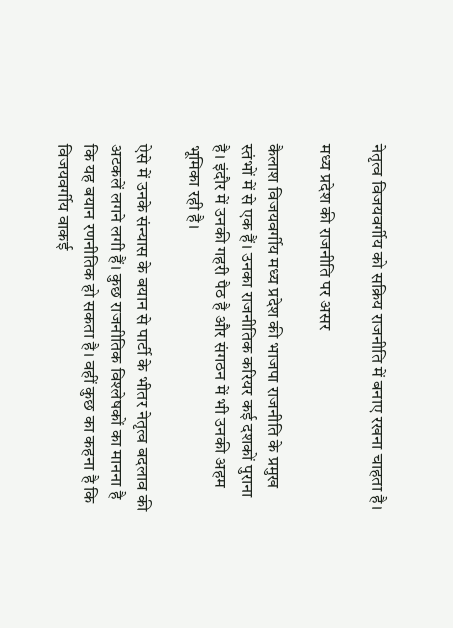नेतृत्व विजयवर्गीय को सक्रिय राजनीति में बनाए रखना चाहता है।

मध्य प्रदेश की राजनीति पर असर

कैलाश विजयवर्गीय मध्य प्रदेश की भाजपा राजनीति के प्रमुख स्तंभों में से एक हैं। उनका राजनीतिक करियर कई दशकों पुराना है। इंदौर में उनकी गहरी पैठ है और संगठन में भी उनकी अहम भूमिका रही है।

ऐसे में उनके संन्यास के बयान से पार्टी के भीतर नेतृत्व बदलाव की अटकलें लगने लगी हैं। कुछ राजनीतिक विश्लेषकों का मानना है कि यह बयान रणनीतिक हो सकता है। वहीं कुछ का कहना है कि विजयवर्गीय वाकई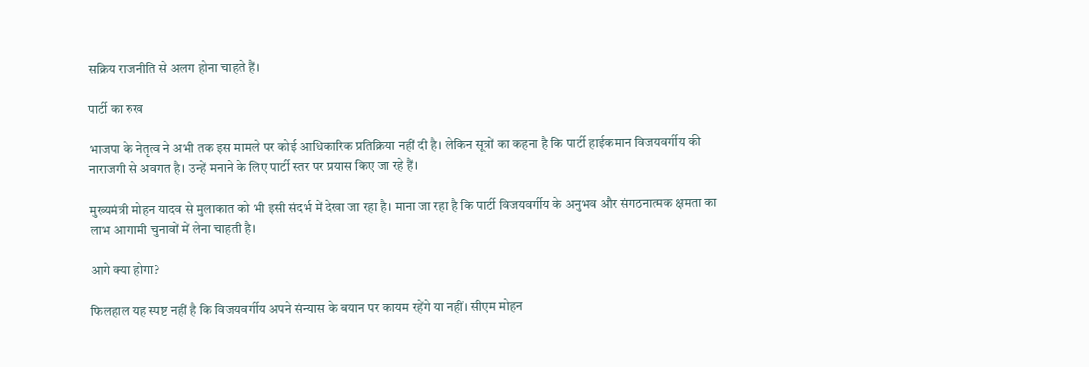सक्रिय राजनीति से अलग होना चाहते हैं।

पार्टी का रुख

भाजपा के नेतृत्व ने अभी तक इस मामले पर कोई आधिकारिक प्रतिक्रिया नहीं दी है। लेकिन सूत्रों का कहना है कि पार्टी हाईकमान विजयवर्गीय की नाराजगी से अवगत है। उन्हें मनाने के लिए पार्टी स्तर पर प्रयास किए जा रहे हैं।

मुख्यमंत्री मोहन यादव से मुलाकात को भी इसी संदर्भ में देखा जा रहा है। माना जा रहा है कि पार्टी विजयवर्गीय के अनुभव और संगठनात्मक क्षमता का लाभ आगामी चुनावों में लेना चाहती है।

आगे क्या होगा?

फिलहाल यह स्पष्ट नहीं है कि विजयवर्गीय अपने संन्यास के बयान पर कायम रहेंगे या नहीं। सीएम मोहन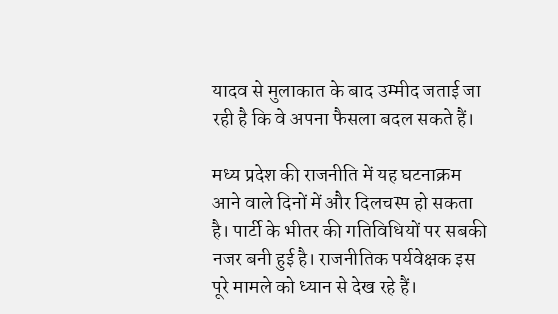यादव से मुलाकात के बाद उम्मीद जताई जा रही है कि वे अपना फैसला बदल सकते हैं।

मध्य प्रदेश की राजनीति में यह घटनाक्रम आने वाले दिनों में और दिलचस्प हो सकता है। पार्टी के भीतर की गतिविधियों पर सबकी नजर बनी हुई है। राजनीतिक पर्यवेक्षक इस पूरे मामले को ध्यान से देख रहे हैं।